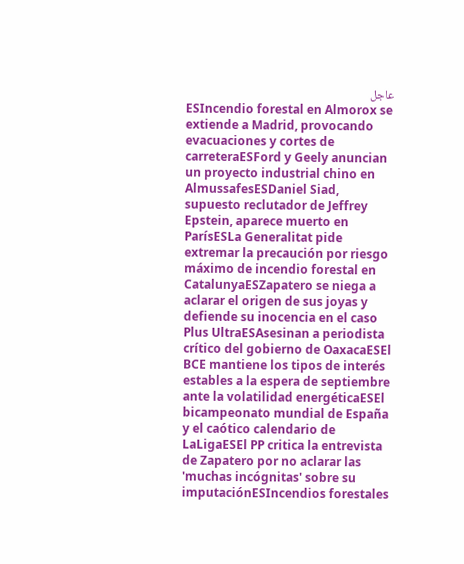عاجل
ESIncendio forestal en Almorox se extiende a Madrid, provocando evacuaciones y cortes de carreteraESFord y Geely anuncian un proyecto industrial chino en AlmussafesESDaniel Siad, supuesto reclutador de Jeffrey Epstein, aparece muerto en ParísESLa Generalitat pide extremar la precaución por riesgo máximo de incendio forestal en CatalunyaESZapatero se niega a aclarar el origen de sus joyas y defiende su inocencia en el caso Plus UltraESAsesinan a periodista crítico del gobierno de OaxacaESEl BCE mantiene los tipos de interés estables a la espera de septiembre ante la volatilidad energéticaESEl bicampeonato mundial de España y el caótico calendario de LaLigaESEl PP critica la entrevista de Zapatero por no aclarar las 'muchas incógnitas' sobre su imputaciónESIncendios forestales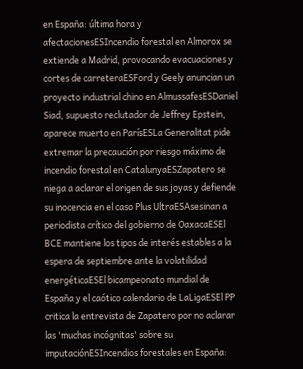en España: última hora y afectacionesESIncendio forestal en Almorox se extiende a Madrid, provocando evacuaciones y cortes de carreteraESFord y Geely anuncian un proyecto industrial chino en AlmussafesESDaniel Siad, supuesto reclutador de Jeffrey Epstein, aparece muerto en ParísESLa Generalitat pide extremar la precaución por riesgo máximo de incendio forestal en CatalunyaESZapatero se niega a aclarar el origen de sus joyas y defiende su inocencia en el caso Plus UltraESAsesinan a periodista crítico del gobierno de OaxacaESEl BCE mantiene los tipos de interés estables a la espera de septiembre ante la volatilidad energéticaESEl bicampeonato mundial de España y el caótico calendario de LaLigaESEl PP critica la entrevista de Zapatero por no aclarar las 'muchas incógnitas' sobre su imputaciónESIncendios forestales en España: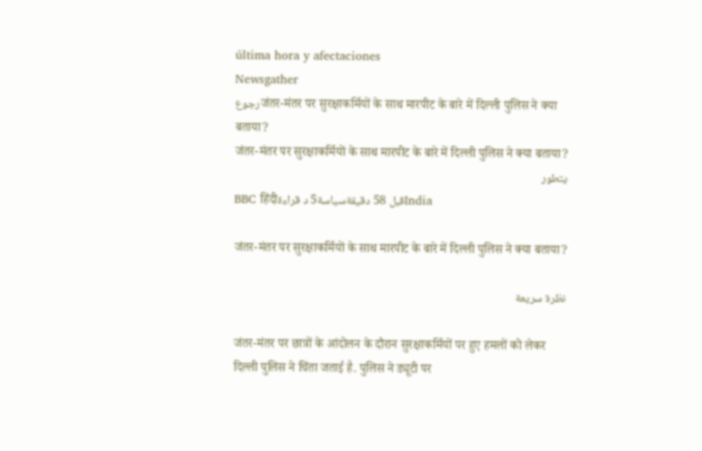última hora y afectaciones
Newsgather
رجوعजंतर-मंतर पर सुरक्षाकर्मियों के साथ मारपीट के बारे में दिल्ली पुलिस ने क्या बताया?
जंतर-मंतर पर सुरक्षाकर्मियों के साथ मारपीट के बारे में दिल्ली पुलिस ने क्या बताया?
يتطور
BBC हिंदीقبل 58 دقيقةسياسة5 د قراءةIndia

जंतर-मंतर पर सुरक्षाकर्मियों के साथ मारपीट के बारे में दिल्ली पुलिस ने क्या बताया?

نظرة سريعة

जंतर-मंतर पर छात्रों के आंदोलन के दौरान सुरक्षाकर्मियों पर हुए हमलों को लेकर दिल्ली पुलिस ने चिंता जताई है. पुलिस ने ड्यूटी पर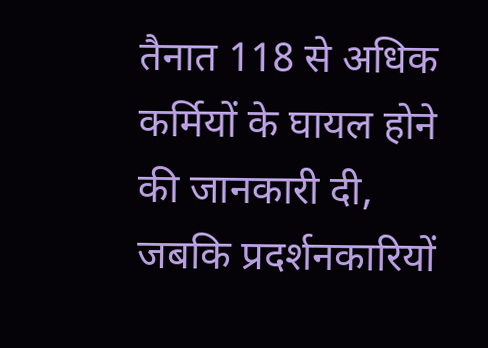तैनात 118 से अधिक कर्मियों के घायल होने की जानकारी दी, जबकि प्रदर्शनकारियों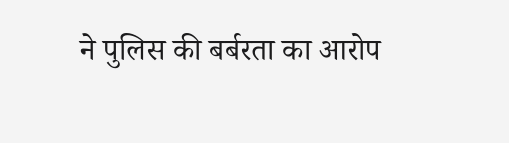ने पुलिस की बर्बरता का आरोप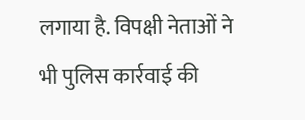लगाया है. विपक्षी नेताओं ने भी पुलिस कार्रवाई की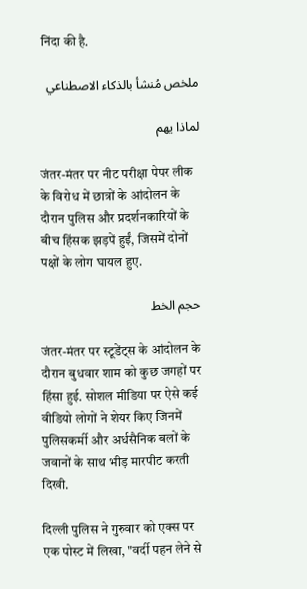निंदा की है.

ملخص مُنشأ بالذكاء الاصطناعي

لماذا يهم

जंतर-मंतर पर नीट परीक्षा पेपर लीक के विरोध में छात्रों के आंदोलन के दौरान पुलिस और प्रदर्शनकारियों के बीच हिंसक झड़पें हुईं, जिसमें दोनों पक्षों के लोग घायल हुए.

حجم الخط

जंतर-मंतर पर स्टूडेंट्स के आंदोलन के दौरान बुधवार शाम को कुछ जगहों पर हिंसा हुई. सोशल मीडिया पर ऐसे कई वीडियो लोगों ने शेयर किए जिनमें पुलिसकर्मी और अर्धसैनिक बलों के जवानों के साथ भीड़ मारपीट करती दिखी.

दिल्ली पुलिस ने गुरुवार को एक्स पर एक पोस्ट में लिखा, "वर्दी पहन लेने से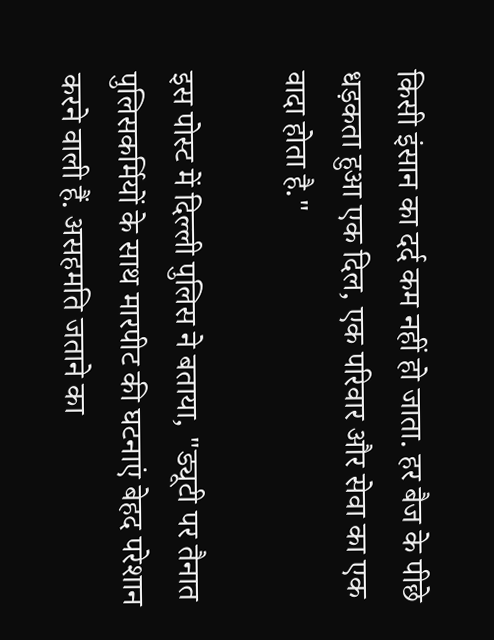किसी इंसान का दर्द कम नहीं हो जाता. हर बैज के पीछे धड़कता हुआ एक दिल, एक परिवार और सेवा का एक वादा होता है."

इस पोस्ट में दिल्ली पुलिस ने बताया, "ड्यूटी पर तैनात पुलिसकर्मियों के साथ मारपीट की घटनाएं बेहद परेशान करने वाली हैं. असहमति जताने का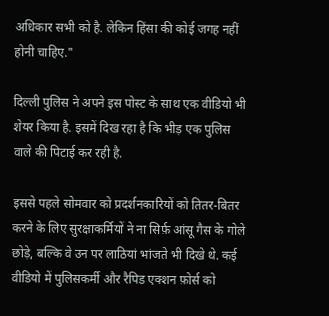अधिकार सभी को है. लेकिन हिंसा की कोई जगह नहीं होनी चाहिए."

दिल्ली पुलिस ने अपने इस पोस्ट के साथ एक वीडियो भी शेयर किया है. इसमें दिख रहा है कि भीड़ एक पुलिस वाले की पिटाई कर रही है.

इससे पहले सोमवार को प्रदर्शनकारियों को तितर-बितर करने के लिए सुरक्षाकर्मियों ने ना सिर्फ़ आंसू गैस के गोले छोड़े, बल्कि वे उन पर लाठियां भांजते भी दिखे थे. कई वीडियो में पुलिसकर्मी और रैपिड एक्शन फ़ोर्स को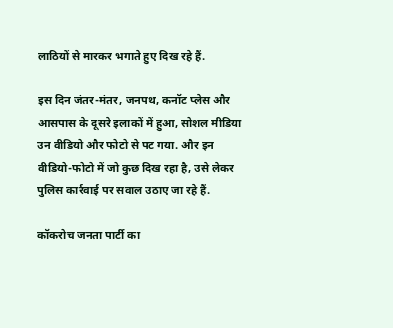लाठियों से मारकर भगाते हुए दिख रहे हैं.

इस दिन जंतर-मंतर, जनपथ, कनॉट प्लेस और आसपास के दूसरे इलाकों में हुआ, सोशल मीडिया उन वीडियो और फोटो से पट गया. और इन वीडियो-फोटो में जो कुछ दिख रहा है, उसे लेकर पुलिस कार्रवाई पर सवाल उठाए जा रहे हैं.

कॉकरोच जनता पार्टी का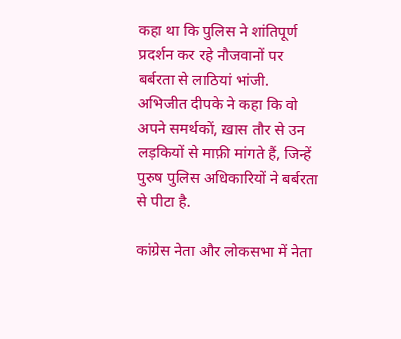कहा था कि पुलिस ने शांतिपूर्ण प्रदर्शन कर रहे नौजवानों पर बर्बरता से लाठियां भांजी. अभिजीत दीपके ने कहा कि वो अपने समर्थकों, ख़ास तौर से उन लड़कियों से माफ़ी मांगते हैं, जिन्हें पुरुष पुलिस अधिकारियों ने बर्बरता से पीटा है.

कांग्रेस नेता और लोकसभा में नेता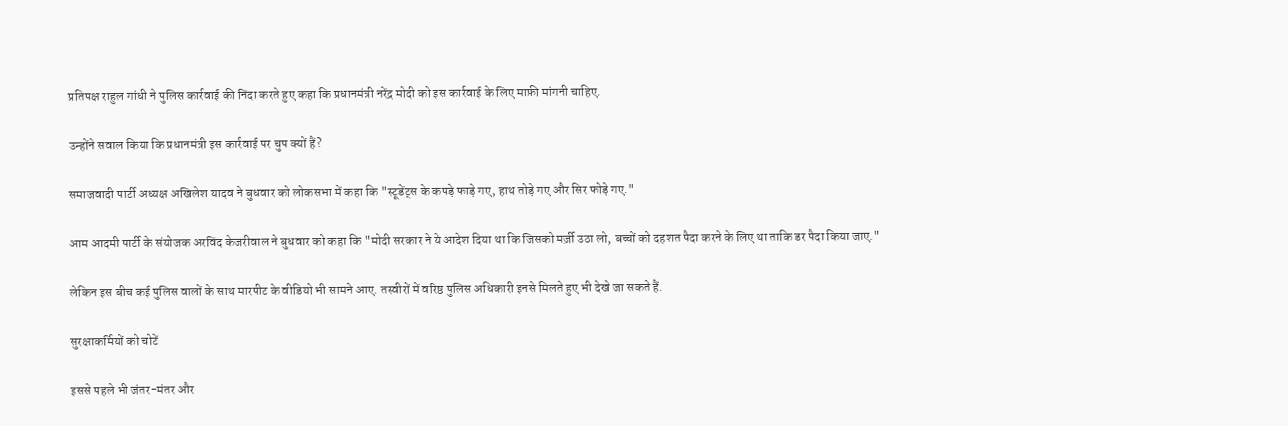प्रतिपक्ष राहुल गांधी ने पुलिस कार्रवाई की निंदा करते हुए कहा कि प्रधानमंत्री नरेंद्र मोदी को इस कार्रवाई के लिए माफ़ी मांगनी चाहिए.

उन्होंने सवाल किया कि प्रधानमंत्री इस कार्रवाई पर चुप क्यों हैं?

समाजवादी पार्टी अध्यक्ष अखिलेश यादव ने बुधवार को लोकसभा में कहा कि "स्टूडेंट्स के कपड़े फाड़े गए, हाथ तोड़े गए और सिर फोड़े गए."

आम आदमी पार्टी के संयोजक अरविंद केजरीवाल ने बुधवार को कहा कि "मोदी सरकार ने ये आदेश दिया था कि जिसको मर्ज़ी उठा लो, बच्चों को दहशत पैदा करने के लिए था ताकि डर पैदा किया जाए."

लेकिन इस बीच कई पुलिस वालों के साथ मारपीट के वीडियो भी सामने आए. तस्वीरों में वरिष्ठ पुलिस अधिकारी इनसे मिलते हुए भी देखे जा सकते हैं.

सुरक्षाकर्मियों को चोटें

इससे पहले भी जंतर-मंतर और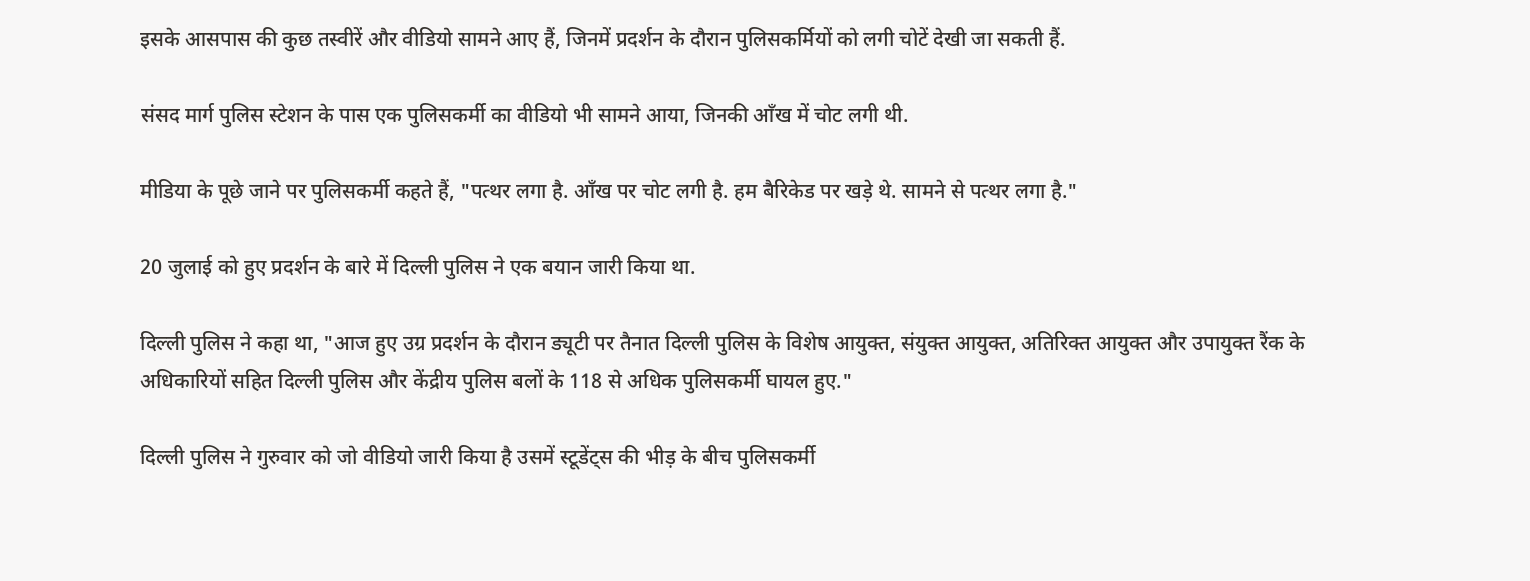इसके आसपास की कुछ तस्वीरें और वीडियो सामने आए हैं, जिनमें प्रदर्शन के दौरान पुलिसकर्मियों को लगी चोटें देखी जा सकती हैं.

संसद मार्ग पुलिस स्टेशन के पास एक पुलिसकर्मी का वीडियो भी सामने आया, जिनकी आँख में चोट लगी थी.

मीडिया के पूछे जाने पर पुलिसकर्मी कहते हैं, "पत्थर लगा है. आँख पर चोट लगी है. हम बैरिकेड पर खड़े थे. सामने से पत्थर लगा है."

20 जुलाई को हुए प्रदर्शन के बारे में दिल्ली पुलिस ने एक बयान जारी किया था.

दिल्ली पुलिस ने कहा था, "आज हुए उग्र प्रदर्शन के दौरान ड्यूटी पर तैनात दिल्ली पुलिस के विशेष आयुक्त, संयुक्त आयुक्त, अतिरिक्त आयुक्त और उपायुक्त रैंक के अधिकारियों सहित दिल्ली पुलिस और केंद्रीय पुलिस बलों के 118 से अधिक पुलिसकर्मी घायल हुए."

दिल्ली पुलिस ने गुरुवार को जो वीडियो जारी किया है उसमें स्टूडेंट्स की भीड़ के बीच पुलिसकर्मी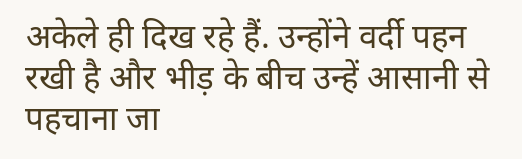अकेले ही दिख रहे हैं. उन्होंने वर्दी पहन रखी है और भीड़ के बीच उन्हें आसानी से पहचाना जा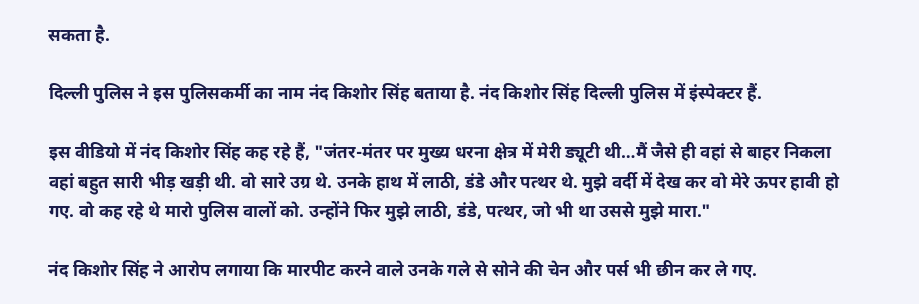सकता है.

दिल्ली पुलिस ने इस पुलिसकर्मी का नाम नंद किशोर सिंह बताया है. नंद किशोर सिंह दिल्ली पुलिस में इंस्पेक्टर हैं.

इस वीडियो में नंद किशोर सिंह कह रहे हैं, "जंतर-मंतर पर मुख्य धरना क्षेत्र में मेरी ड्यूटी थी…मैं जैसे ही वहां से बाहर निकला वहां बहुत सारी भीड़ खड़ी थी. वो सारे उग्र थे. उनके हाथ में लाठी, डंडे और पत्थर थे. मुझे वर्दी में देख कर वो मेरे ऊपर हावी हो गए. वो कह रहे थे मारो पुलिस वालों को. उन्होंने फिर मुझे लाठी, डंडे, पत्थर, जो भी था उससे मुझे मारा."

नंद किशोर सिंह ने आरोप लगाया कि मारपीट करने वाले उनके गले से सोने की चेन और पर्स भी छीन कर ले गए.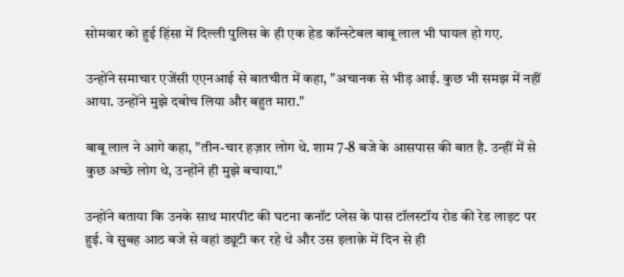सोमवार को हुई हिंसा में दिल्ली पुलिस के ही एक हेड कॉन्स्टेबल बाबू लाल भी घायल हो गए.

उन्होंने समाचार एजेंसी एएनआई से बातचीत में कहा, "अचानक से भीड़ आई. कुछ भी समझ में नहीं आया. उन्होंने मुझे दबोच लिया और बहुत मारा."

बाबू लाल ने आगे कहा, "तीन-चार हज़ार लोग थे. शाम 7-8 बजे के आसपास की बात है. उन्हीं में से कुछ अच्छे लोग थे, उन्होंने ही मुझे बचाया."

उन्होंने बताया कि उनके साथ मारपीट की घटना कनॉट प्लेस के पास टॉलस्टॉय रोड की रेड लाइट पर हुई. वे सुबह आठ बजे से वहां ड्यूटी कर रहे थे और उस इलाक़े में दिन से ही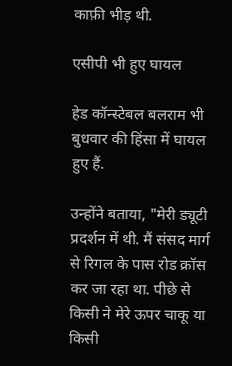काफ़ी भीड़ थी.

एसीपी भी हुए घायल

हेड कॉन्स्टेबल बलराम भी बुधवार की हिंसा में घायल हुए हैं.

उन्होंने बताया, "मेरी ड्यूटी प्रदर्शन में थी. मैं संसद मार्ग से रिगल के पास रोड क्रॉस कर जा रहा था. पीछे से किसी ने मेरे ऊपर चाकू या किसी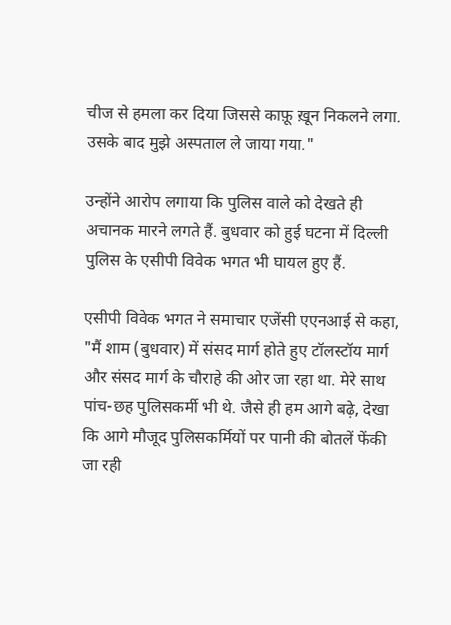चीज से हमला कर दिया जिससे काफ़ू ख़ून निकलने लगा. उसके बाद मुझे अस्पताल ले जाया गया."

उन्होंने आरोप लगाया कि पुलिस वाले को देखते ही अचानक मारने लगते हैं. बुधवार को हुई घटना में दिल्ली पुलिस के एसीपी विवेक भगत भी घायल हुए हैं.

एसीपी विवेक भगत ने समाचार एजेंसी एएनआई से कहा, "मैं शाम (बुधवार) में संसद मार्ग होते हुए टॉलस्टॉय मार्ग और संसद मार्ग के चौराहे की ओर जा रहा था. मेरे साथ पांच-छह पुलिसकर्मी भी थे. जैसे ही हम आगे बढ़े, देखा कि आगे मौजूद पुलिसकर्मियों पर पानी की बोतलें फेंकी जा रही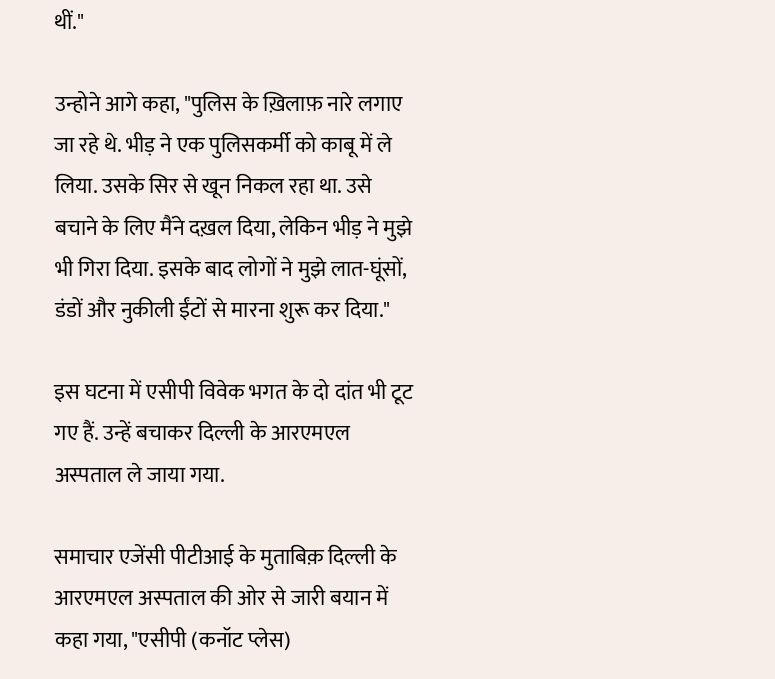थीं."

उन्होने आगे कहा, "पुलिस के ख़िलाफ़ नारे लगाए जा रहे थे. भीड़ ने एक पुलिसकर्मी को काबू में ले लिया. उसके सिर से खून निकल रहा था. उसे बचाने के लिए मैंने दख़ल दिया, लेकिन भीड़ ने मुझे भी गिरा दिया. इसके बाद लोगों ने मुझे लात-घूंसों, डंडों और नुकीली ईंटों से मारना शुरू कर दिया."

इस घटना में एसीपी विवेक भगत के दो दांत भी टूट गए हैं. उन्हें बचाकर दिल्ली के आरएमएल अस्पताल ले जाया गया.

समाचार एजेंसी पीटीआई के मुताबिक़ दिल्ली के आरएमएल अस्पताल की ओर से जारी बयान में कहा गया, "एसीपी (कनॉट प्लेस)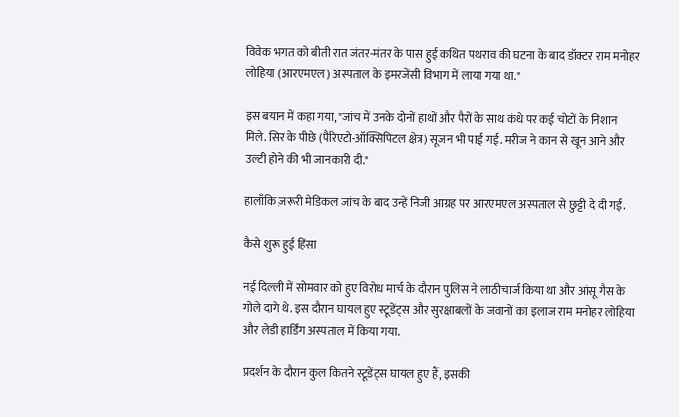विवेक भगत को बीती रात जंतर-मंतर के पास हुई कथित पथराव की घटना के बाद डॉक्टर राम मनोहर लोहिया (आरएमएल) अस्पताल के इमरजेंसी विभाग में लाया गया था."

इस बयान में कहा गया, "जांच में उनके दोनों हाथों और पैरों के साथ कंधे पर कई चोटों के निशान मिले. सिर के पीछे (पैरिएटो-ऑक्सिपिटल क्षेत्र) सूजन भी पाई गई. मरीज ने कान से खून आने और उल्टी होने की भी जानकारी दी."

हालाँकि ज़रूरी मेडिकल जांच के बाद उन्हें निजी आग्रह पर आरएमएल अस्पताल से छुट्टी दे दी गई.

कैसे शुरू हुई हिंसा

नई दिल्ली में सोमवार को हुए विरोध मार्च के दौरान पुलिस ने लाठीचार्ज किया था और आंसू गैस के गोले दागे थे. इस दौरान घायल हुए स्टूडेंट्स और सुरक्षाबलों के जवानों का इलाज राम मनोहर लोहिया और लेडी हार्डिंग अस्पताल में किया गया.

प्रदर्शन के दौरान कुल कितने स्टूडेंट्स घायल हुए हैं, इसकी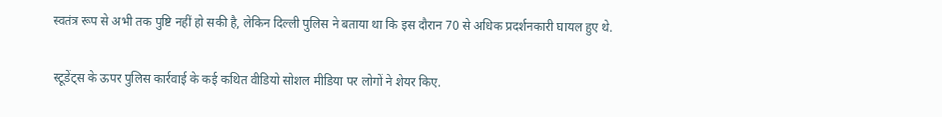स्वतंत्र रूप से अभी तक पुष्टि नहीं हो सकी है, लेकिन दिल्ली पुलिस ने बताया था कि इस दौरान 70 से अधिक प्रदर्शनकारी घायल हुए थे.

स्टूडेंट्स के ऊपर पुलिस कार्रवाई के कई कथित वीडियो सोशल मीडिया पर लोगों ने शेयर किए.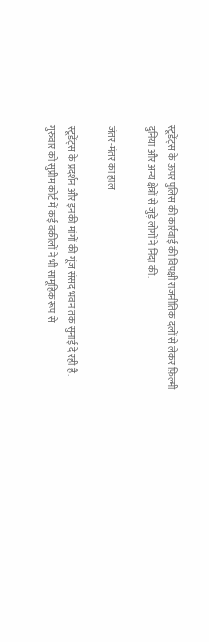स्टूडेंट्स के ऊपर पुलिस की कार्रवाई की विपक्षी राजनीतिक दलों से लेकर फ़िल्मी दुनिया और अन्य क्षेत्रों से जुड़े लोगों ने निंदा की.

जंतर-मंतर का हाल

स्टूडेंट्स के प्रदर्शन और इनकी मांगों की गूंज संसद भवन तक सुनाई दे रही है. गुरुवार को सुप्रीम कोर्ट में कई वकीलों ने भी सामूहिक रूप से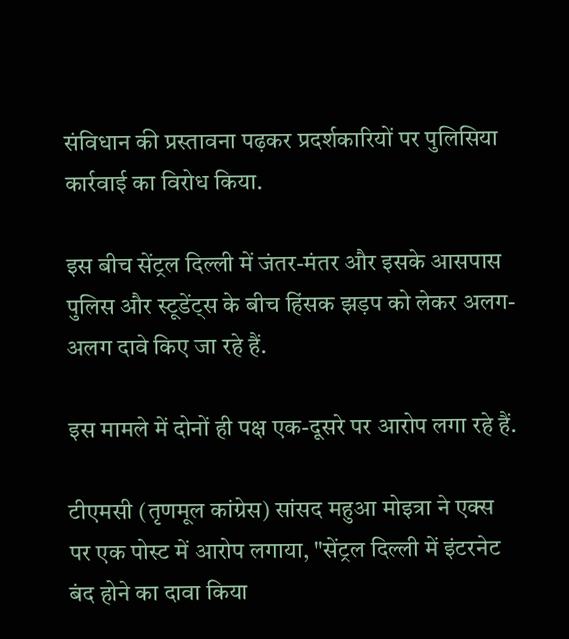संविधान की प्रस्तावना पढ़कर प्रदर्शकारियों पर पुलिसिया कार्रवाई का विरोध किया.

इस बीच सेंट्रल दिल्ली में जंतर-मंतर और इसके आसपास पुलिस और स्टूडेंट्स के बीच हिंसक झड़प को लेकर अलग-अलग दावे किए जा रहे हैं.

इस मामले में दोनों ही पक्ष एक-दूसरे पर आरोप लगा रहे हैं.

टीएमसी (तृणमूल कांग्रेस) सांसद महुआ मोइत्रा ने एक्स पर एक पोस्ट में आरोप लगाया, "सेंट्रल दिल्ली में इंटरनेट बंद होने का दावा किया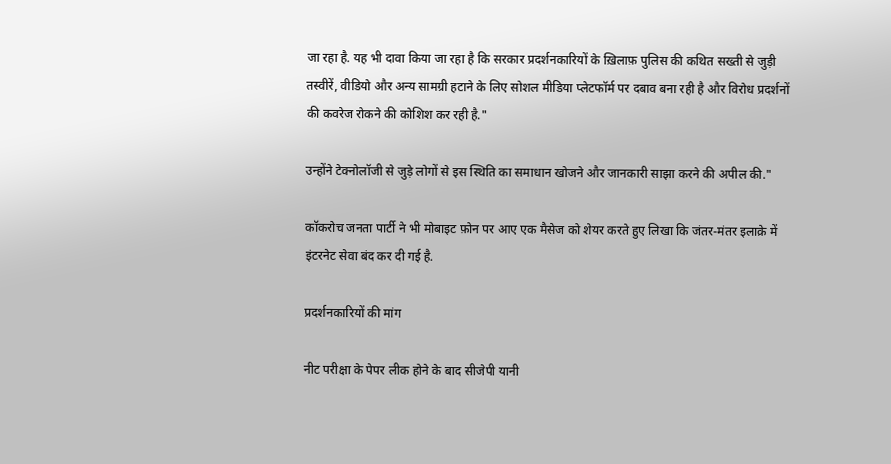जा रहा है. यह भी दावा किया जा रहा है कि सरकार प्रदर्शनकारियों के ख़िलाफ़ पुलिस की कथित सख्ती से जुड़ी तस्वीरें, वीडियो और अन्य सामग्री हटाने के लिए सोशल मीडिया प्लेटफॉर्म पर दबाव बना रही है और विरोध प्रदर्शनों की कवरेज रोकने की कोशिश कर रही है."

उन्होंने टेक्नोलॉजी से जुड़े लोगों से इस स्थिति का समाधान खोजने और जानकारी साझा करने की अपील की."

कॉकरोच जनता पार्टी ने भी मोबाइट फ़ोन पर आए एक मैसेज को शेयर करते हुए लिखा कि जंतर-मंतर इलाक़े में इंटरनेट सेवा बंद कर दी गई है.

प्रदर्शनकारियों की मांग

नीट परीक्षा के पेपर लीक होने के बाद सीजेपी यानी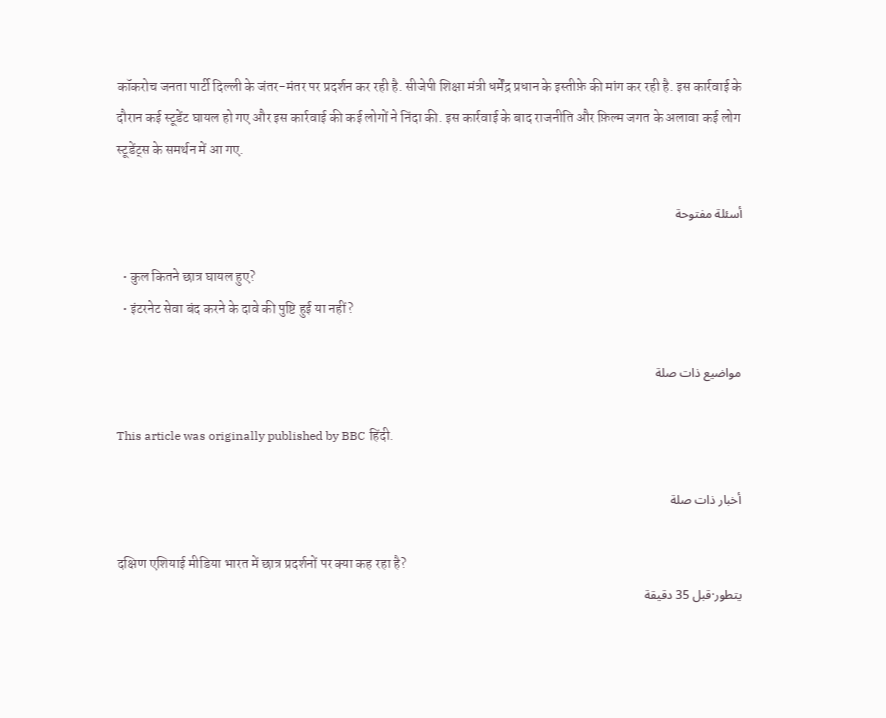कॉकरोच जनता पार्टी दिल्ली के जंतर-मंतर पर प्रदर्शन कर रही है. सीजेपी शिक्षा मंत्री धर्मेंद्र प्रधान के इस्तीफ़े की मांग कर रही है. इस कार्रवाई के दौरान कई स्टूडेंट घायल हो गए और इस कार्रवाई की कई लोगों ने निंदा की. इस कार्रवाई के बाद राजनीति और फ़िल्म जगत के अलावा कई लोग स्टूडेंट्स के समर्थन में आ गए.

أسئلة مفتوحة

  • कुल कितने छात्र घायल हुए?
  • इंटरनेट सेवा बंद करने के दावे की पुष्टि हुई या नहीं?

مواضيع ذات صلة

This article was originally published by BBC हिंदी.

أخبار ذات صلة

दक्षिण एशियाई मीडिया भारत में छात्र प्रदर्शनों पर क्या कह रहा है?
يتطور·قبل 35 دقيقة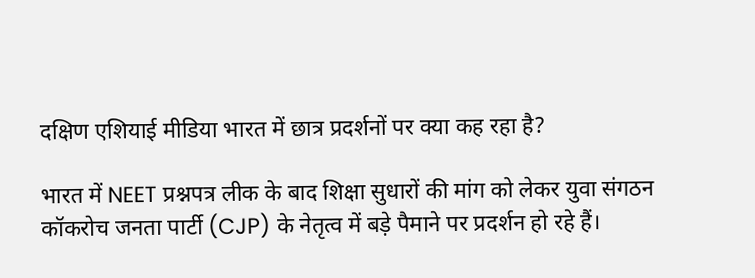दक्षिण एशियाई मीडिया भारत में छात्र प्रदर्शनों पर क्या कह रहा है?

भारत में NEET प्रश्नपत्र लीक के बाद शिक्षा सुधारों की मांग को लेकर युवा संगठन कॉकरोच जनता पार्टी (CJP) के नेतृत्व में बड़े पैमाने पर प्रदर्शन हो रहे हैं।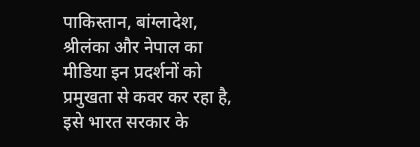पाकिस्तान, बांग्लादेश, श्रीलंका और नेपाल का मीडिया इन प्रदर्शनों को प्रमुखता से कवर कर रहा है, इसे भारत सरकार के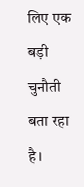लिए एक बड़ी चुनौती बता रहा है।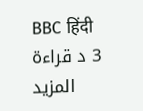BBC हिंदी
3 د قراءة
المزيد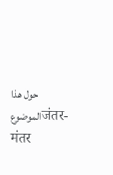حول هذا الموضوعजंतर-मंतर